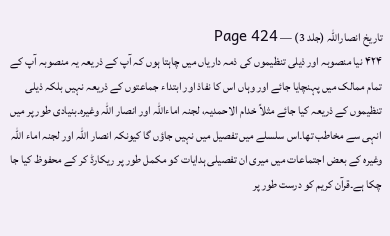تاریخ انصاراللہ (جلد 3) — Page 424
۴۲۴ نیا منصوبہ اور ذیلی تنظیموں کی ذمہ داریاں میں چاہتا ہوں کہ آپ کے ذریعہ یہ منصوبہ آپ کے تمام ممالک میں پہنچایا جائے اور وہاں اس کا نفاذ اور ابتداء جماعتوں کے ذریعہ نہیں بلکہ ذیلی تنظیموں کے ذریعہ کیا جائے مثلاً خدام الاحمدیہ، لجنہ اماءاللہ اور انصار اللہ وغیرہ۔بنیادی طور پر میں انہی سے مخاطب تھا۔اس سلسلے میں تفصیل میں نہیں جاؤں گا کیونکہ انصار اللہ اور لجنہ اماء اللہ وغیرہ کے بعض اجتماعات میں میری ان تفصیلی ہدایات کو مکمل طور پر ریکارڈ کر کے محفوظ کیا جا چکا ہے۔قرآن کریم کو درست طور پر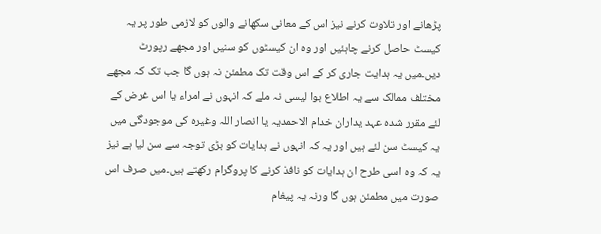پڑھانے اور تلاوت کرنے نیز اس کے معانی سکھانے والوں کو لازمی طور پر یہ کیسٹ حاصل کرنے چاہئیں اور وہ ان کیسٹوں کو سنیں اور مجھے رپورٹ دیں۔میں یہ ہدایت جاری کر کے اس وقت تک مطمئن نہ ہوں گا جب تک کہ مجھے مختلف ممالک سے یہ اطلاع بوا لیسی نہ ملے کہ انہوں نے امراء یا اس غرض کے لئے مقرر شدہ عہد یداران خدام الاحمدیہ یا انصار اللہ وغیرہ کی موجودگی میں یہ کیسٹ سن لئے ہیں اور یہ کہ انہوں نے ہدایات کو بڑی توجہ سے سن لیا ہے نیز یہ کہ وہ اسی طرح ان ہدایات کو نافذ کرنے کا پروگرام رکھتے ہیں۔میں صرف اس صورت میں مطمئن ہوں گا ورنہ یہ پیغام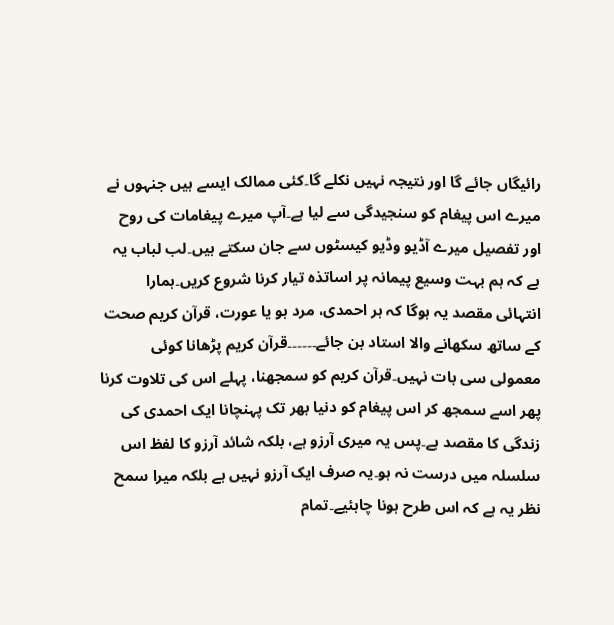رائیگاں جائے گا اور نتیجہ نہیں نکلے گا۔کئی ممالک ایسے ہیں جنہوں نے میرے اس پیغام کو سنجیدگی سے لیا ہے۔آپ میرے پیغامات کی روح اور تفصیل میرے آڈیو وڈیو کیسٹوں سے جان سکتے ہیں۔لب لباب یہ ہے کہ ہم بہت وسیع پیمانہ پر اساتذہ تیار کرنا شروع کریں۔ہمارا انتہائی مقصد یہ ہوگا کہ ہر احمدی، مرد ہو یا عورت، قرآن کریم صحت کے ساتھ سکھانے والا استاد بن جائے۔۔۔۔۔۔قرآن کریم پڑھانا کوئی معمولی سی بات نہیں۔قرآن کریم کو سمجھنا، پہلے اس کی تلاوت کرنا پھر اسے سمجھ کر اس پیغام کو دنیا بھر تک پہنچانا ایک احمدی کی زندگی کا مقصد ہے۔پس یہ میری آرزو ہے، بلکہ شائد آرزو کا لفظ اس سلسلہ میں درست نہ ہو۔یہ صرف ایک آرزو نہیں ہے بلکہ میرا سمح نظر یہ ہے کہ اس طرح ہونا چاہئیے۔تمام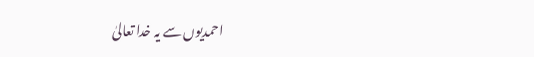احمدیوں سے یہ خدا تعالیٰ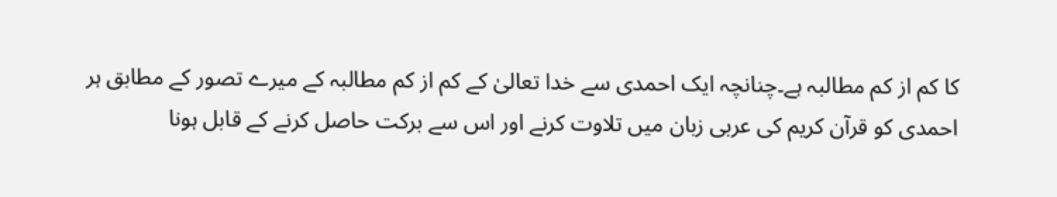کا کم از کم مطالبہ ہے۔چنانچہ ایک احمدی سے خدا تعالیٰ کے کم از کم مطالبہ کے میرے تصور کے مطابق ہر احمدی کو قرآن کریم کی عربی زبان میں تلاوت کرنے اور اس سے برکت حاصل کرنے کے قابل ہونا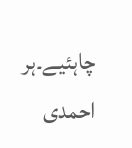چاہئیے۔ہر احمدی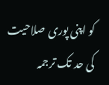کو اپنی پوری صلاحیت کی حد تک ترجمہ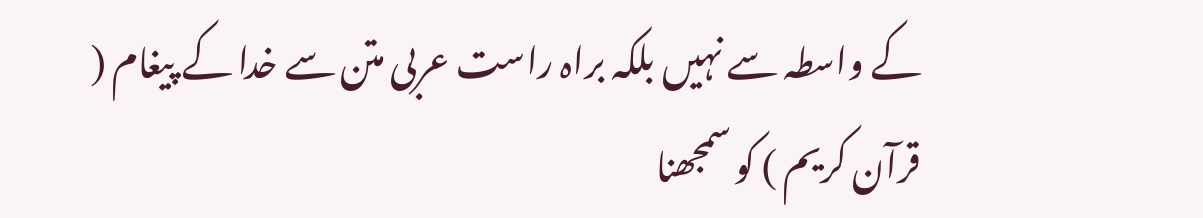کے واسطہ سے نہیں بلکہ براہ راست عربی متن سے خدا کے پیغام ( قرآن کریم ) کو سمجھنا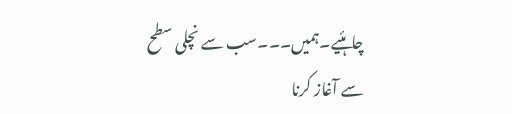چاہئیے۔ہمیں۔۔۔سب سے نچلی سطح سے آغاز کرنا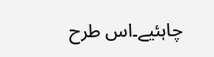چاہئیے۔اس طرح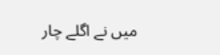میں نے اگلے چار